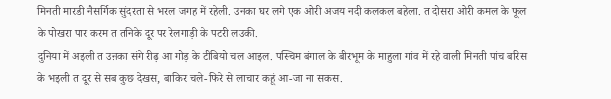मिनती मारडी नैसर्गिक सुंदरता से भरल जगह में रहेली. उनका घर लगे एक ओरी अजय नदी कलकल बहेला. त दोसरा ओरी कमल के फूल के पोखरा पार करम त तनिके दूर पर रेलगाड़ी के पटरी लउकी.
दुनिया में अइली त उऩका संगे रीढ़ आ गोड़ के टीबियो चल आइल. पस्चिम बंगाल के बीरभूम के माहुला गांव में रहे वाली मिनती पांच बरिस के भइली त दूर से सब कुछ देखस, बाकिर चले-फिरे से लाचार कहूं आ-जा ना सकस.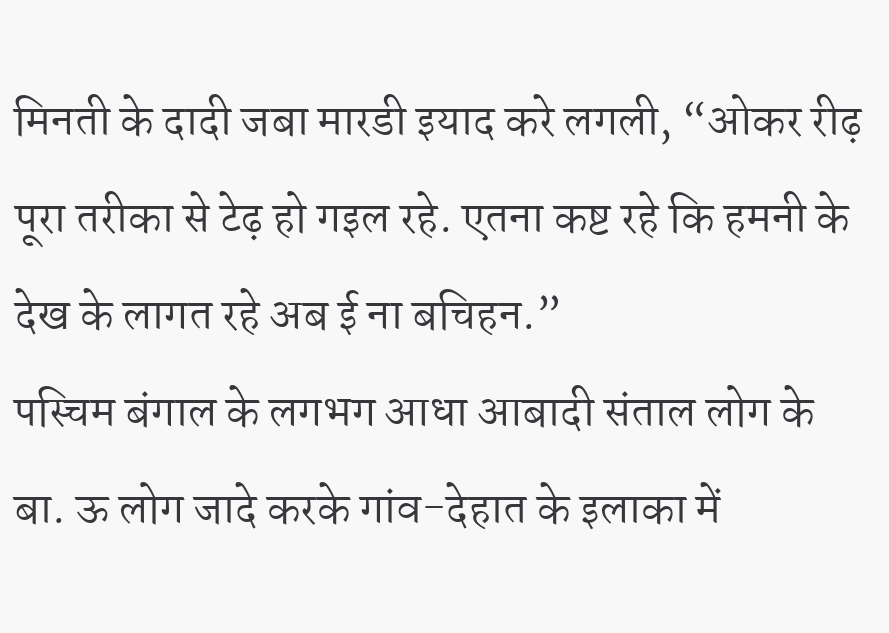मिनती के दादी जबा मारडी इयाद करे लगली, “ओकर रीढ़ पूरा तरीका से टेढ़ हो गइल रहे. एतना कष्ट रहे कि हमनी के देख के लागत रहे अब ई ना बचिहन.”
पस्चिम बंगाल के लगभग आधा आबादी संताल लोग के बा. ऊ लोग जादे करके गांव-देहात के इलाका में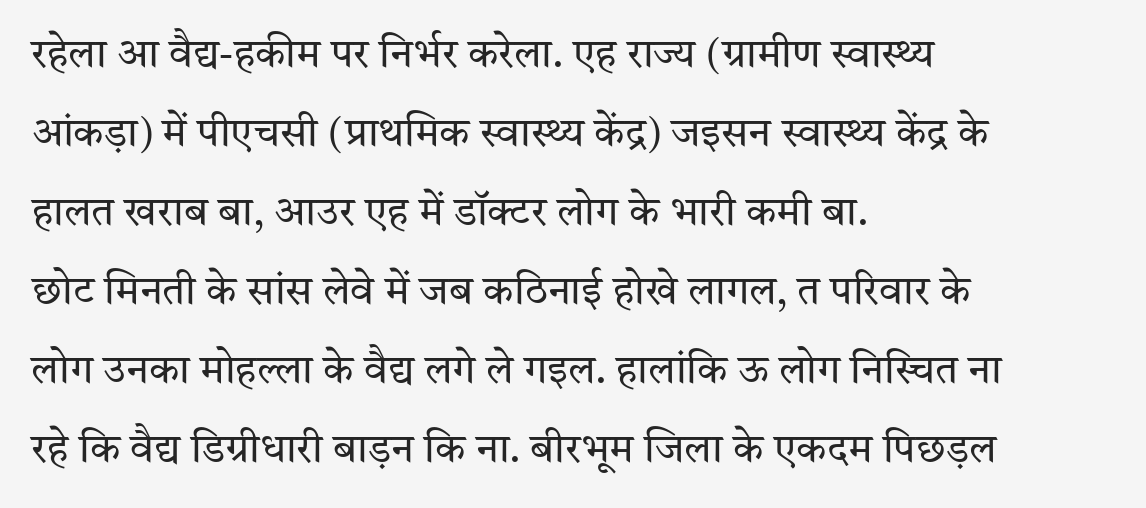रहेला आ वैद्य-हकीम पर निर्भर करेला. एह राज्य (ग्रामीण स्वास्थ्य आंकड़ा) में पीएचसी (प्राथमिक स्वास्थ्य केंद्र) जइसन स्वास्थ्य केंद्र के हालत खराब बा, आउर एह में डॉक्टर लोग के भारी कमी बा.
छोट मिनती के सांस लेवे में जब कठिनाई होखे लागल, त परिवार के लोग उनका मोहल्ला के वैद्य लगे ले गइल. हालांकि ऊ लोग निस्चित ना रहे कि वैद्य डिग्रीधारी बाड़न कि ना. बीरभूम जिला के एकदम पिछड़ल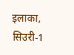इलाका, सिउरी-1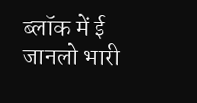ब्लॉक में ई जानलो भारी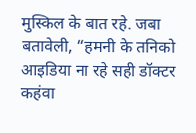मुस्किल के बात रहे. जबा बतावेली, “हमनी के तनिको आइडिया ना रहे सही डॉक्टर कहंवा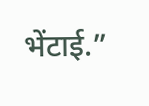भेंटाई.”